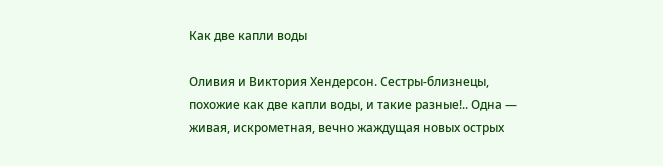Как две капли воды

Оливия и Виктория Хендерсон. Сестры-близнецы, похожие как две капли воды, и такие разные!.. Одна — живая, искрометная, вечно жаждущая новых острых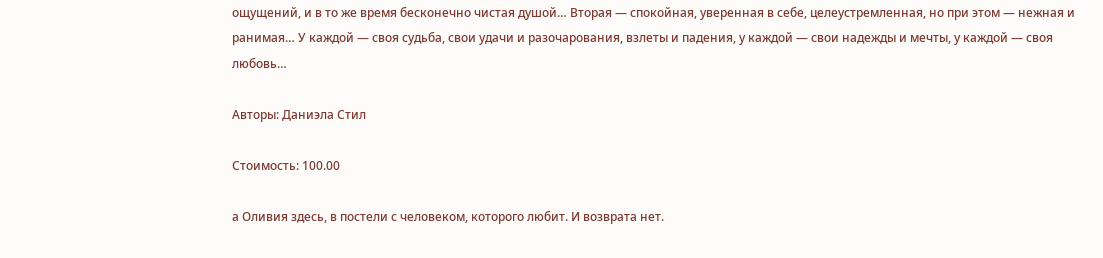ощущений, и в то же время бесконечно чистая душой… Вторая — спокойная, уверенная в себе, целеустремленная, но при этом — нежная и ранимая… У каждой — своя судьба, свои удачи и разочарования, взлеты и падения, у каждой — свои надежды и мечты, у каждой — своя любовь…

Авторы: Даниэла Стил

Стоимость: 100.00

а Оливия здесь, в постели с человеком, которого любит. И возврата нет.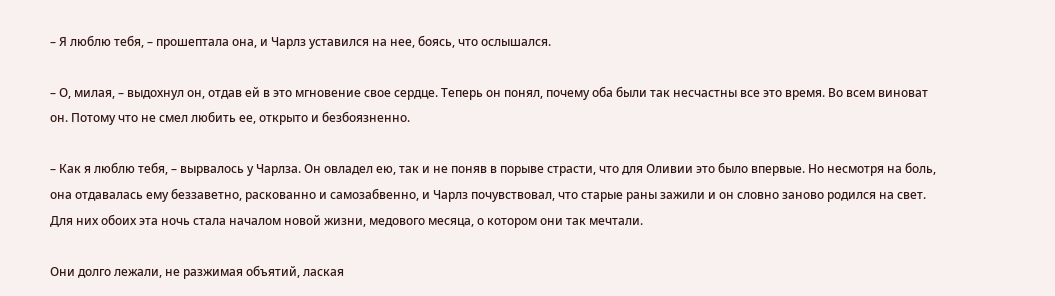– Я люблю тебя, – прошептала она, и Чарлз уставился на нее, боясь, что ослышался.

– О, милая, – выдохнул он, отдав ей в это мгновение свое сердце. Теперь он понял, почему оба были так несчастны все это время. Во всем виноват он. Потому что не смел любить ее, открыто и безбоязненно.

– Как я люблю тебя, – вырвалось у Чарлза. Он овладел ею, так и не поняв в порыве страсти, что для Оливии это было впервые. Но несмотря на боль, она отдавалась ему беззаветно, раскованно и самозабвенно, и Чарлз почувствовал, что старые раны зажили и он словно заново родился на свет. Для них обоих эта ночь стала началом новой жизни, медового месяца, о котором они так мечтали.

Они долго лежали, не разжимая объятий, лаская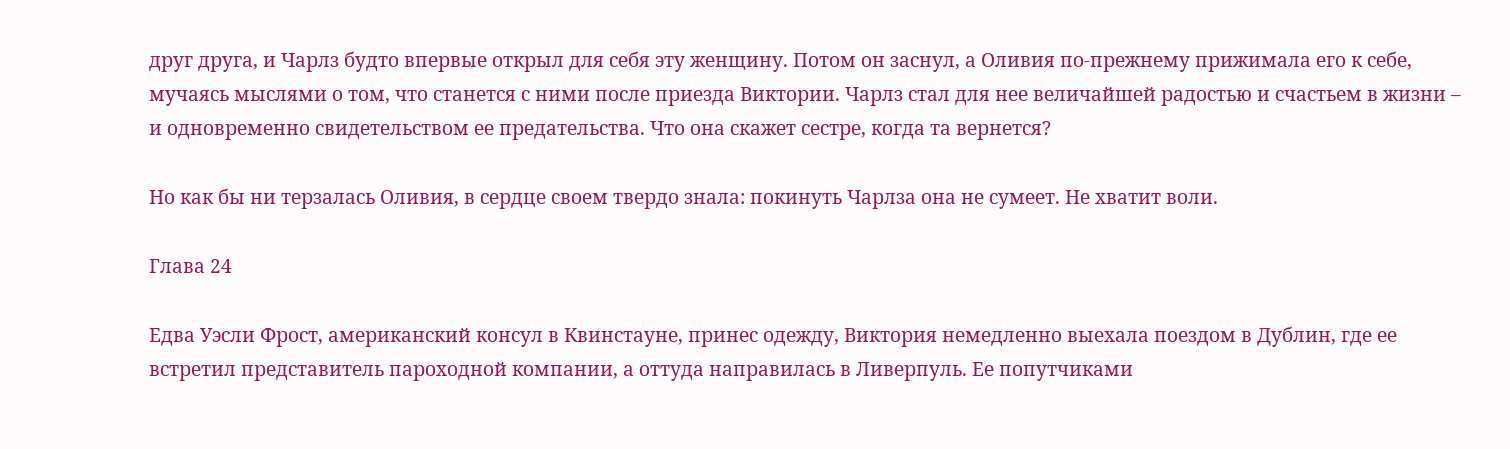друг друга, и Чарлз будто впервые открыл для себя эту женщину. Потом он заснул, а Оливия по-прежнему прижимала его к себе, мучаясь мыслями о том, что станется с ними после приезда Виктории. Чарлз стал для нее величайшей радостью и счастьем в жизни – и одновременно свидетельством ее предательства. Что она скажет сестре, когда та вернется?

Но как бы ни терзалась Оливия, в сердце своем твердо знала: покинуть Чарлза она не сумеет. Не хватит воли.

Глава 24

Едва Уэсли Фрост, американский консул в Квинстауне, принес одежду, Виктория немедленно выехала поездом в Дублин, где ее встретил представитель пароходной компании, а оттуда направилась в Ливерпуль. Ее попутчиками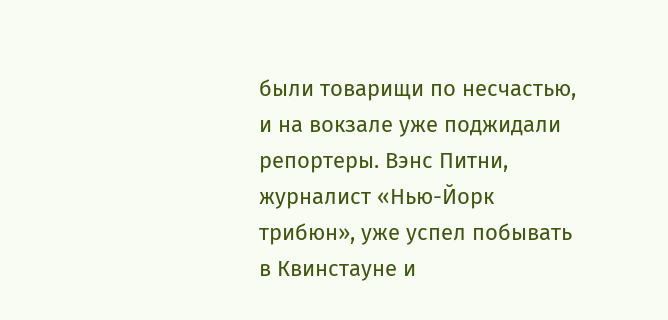были товарищи по несчастью, и на вокзале уже поджидали репортеры. Вэнс Питни, журналист «Нью-Йорк трибюн», уже успел побывать в Квинстауне и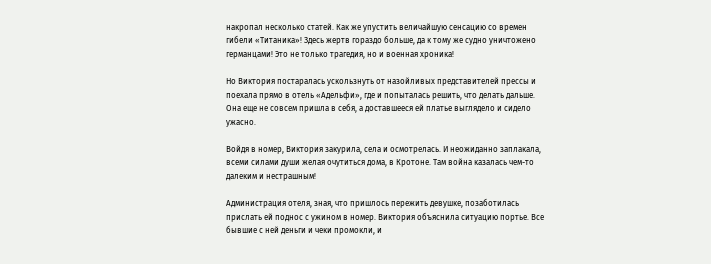накропал несколько статей. Как же упустить величайшую сенсацию со времен гибели «Титаника»! Здесь жертв гораздо больше, да к тому же судно уничтожено германцами! Это не только трагедия, но и военная хроника!

Но Виктория постаралась ускользнуть от назойливых представителей прессы и поехала прямо в отель «Адельфи», где и попыталась решить, что делать дальше. Она еще не совсем пришла в себя, а доставшееся ей платье выглядело и сидело ужасно.

Войдя в номер, Виктория закурила, села и осмотрелась. И неожиданно заплакала, всеми силами души желая очутиться дома, в Кротоне. Там война казалась чем-то далеким и нестрашным!

Администрация отеля, зная, что пришлось пережить девушке, позаботилась прислать ей поднос с ужином в номер. Виктория объяснила ситуацию портье. Все бывшие с ней деньги и чеки промокли, и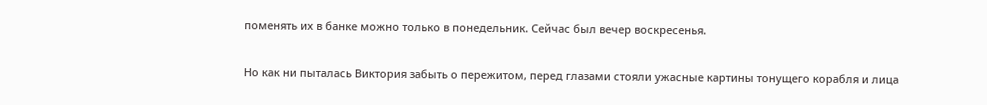поменять их в банке можно только в понедельник. Сейчас был вечер воскресенья.

Но как ни пыталась Виктория забыть о пережитом, перед глазами стояли ужасные картины тонущего корабля и лица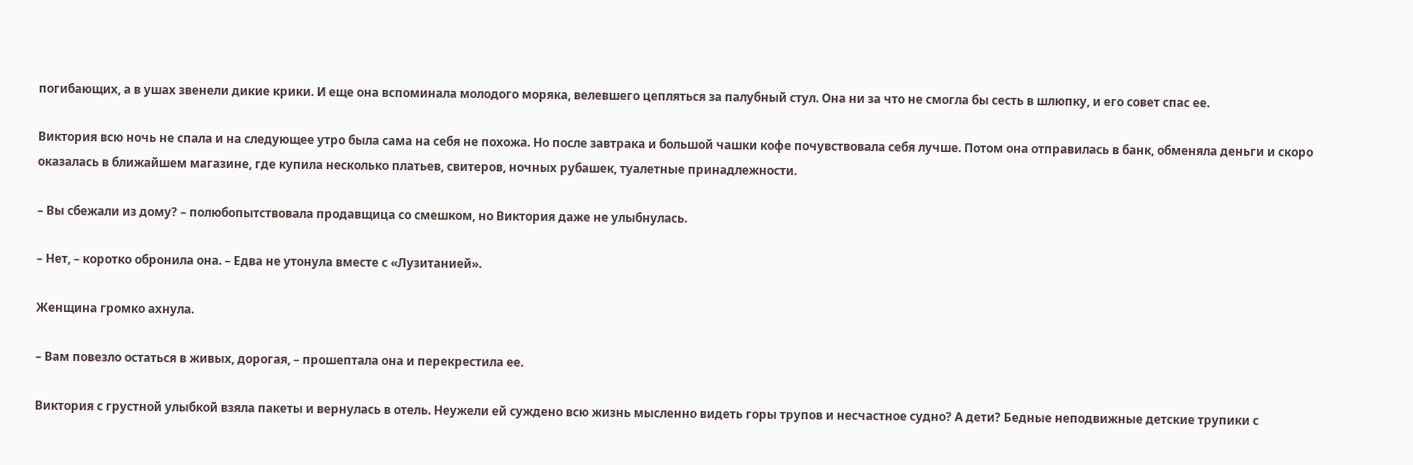погибающих, а в ушах звенели дикие крики. И еще она вспоминала молодого моряка, велевшего цепляться за палубный стул. Она ни за что не смогла бы сесть в шлюпку, и его совет спас ее.

Виктория всю ночь не спала и на следующее утро была сама на себя не похожа. Но после завтрака и большой чашки кофе почувствовала себя лучше. Потом она отправилась в банк, обменяла деньги и скоро оказалась в ближайшем магазине, где купила несколько платьев, свитеров, ночных рубашек, туалетные принадлежности.

– Вы сбежали из дому? – полюбопытствовала продавщица со смешком, но Виктория даже не улыбнулась.

– Нет, – коротко обронила она. – Едва не утонула вместе с «Лузитанией».

Женщина громко ахнула.

– Вам повезло остаться в живых, дорогая, – прошептала она и перекрестила ее.

Виктория с грустной улыбкой взяла пакеты и вернулась в отель. Неужели ей суждено всю жизнь мысленно видеть горы трупов и несчастное судно? А дети? Бедные неподвижные детские трупики с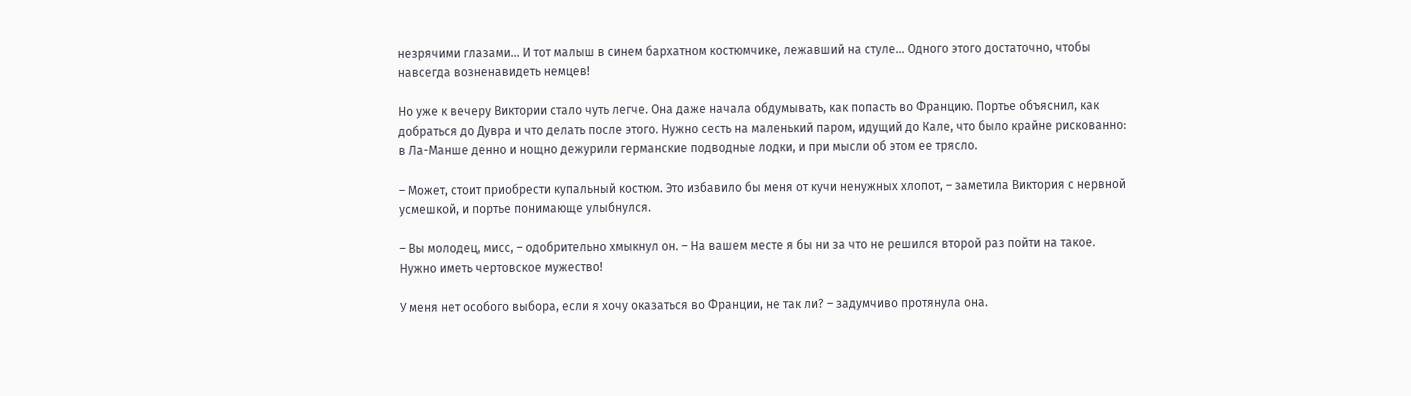незрячими глазами… И тот малыш в синем бархатном костюмчике, лежавший на стуле… Одного этого достаточно, чтобы навсегда возненавидеть немцев!

Но уже к вечеру Виктории стало чуть легче. Она даже начала обдумывать, как попасть во Францию. Портье объяснил, как добраться до Дувра и что делать после этого. Нужно сесть на маленький паром, идущий до Кале, что было крайне рискованно: в Ла-Манше денно и нощно дежурили германские подводные лодки, и при мысли об этом ее трясло.

– Может, стоит приобрести купальный костюм. Это избавило бы меня от кучи ненужных хлопот, – заметила Виктория с нервной усмешкой, и портье понимающе улыбнулся.

– Вы молодец, мисс, – одобрительно хмыкнул он. – На вашем месте я бы ни за что не решился второй раз пойти на такое. Нужно иметь чертовское мужество!

У меня нет особого выбора, если я хочу оказаться во Франции, не так ли? – задумчиво протянула она.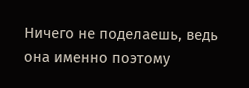Ничего не поделаешь, ведь она именно поэтому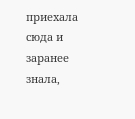приехала сюда и заранее знала,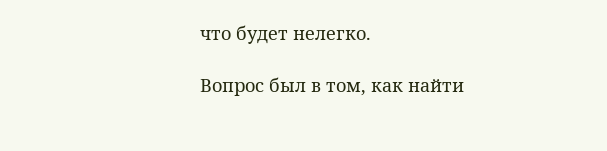что будет нелегко.

Вопрос был в том, как найти